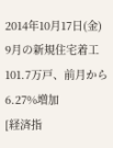2014年10月17日(金)
9月の新規住宅着工101.7万戸、前月から6.27%増加
[経済指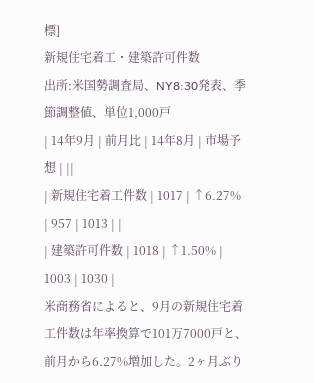標]
新規住宅着工・建築許可件数
出所:米国勢調査局、NY8:30発表、季節調整値、単位1,000戸
| 14年9月 | 前月比 | 14年8月 | 市場予想 | ||
| 新規住宅着工件数 | 1017 | ↑6.27% | 957 | 1013 | |
| 建築許可件数 | 1018 | ↑1.50% | 1003 | 1030 |
米商務省によると、9月の新規住宅着工件数は年率換算で101万7000戸と、前月から6.27%増加した。2ヶ月ぶり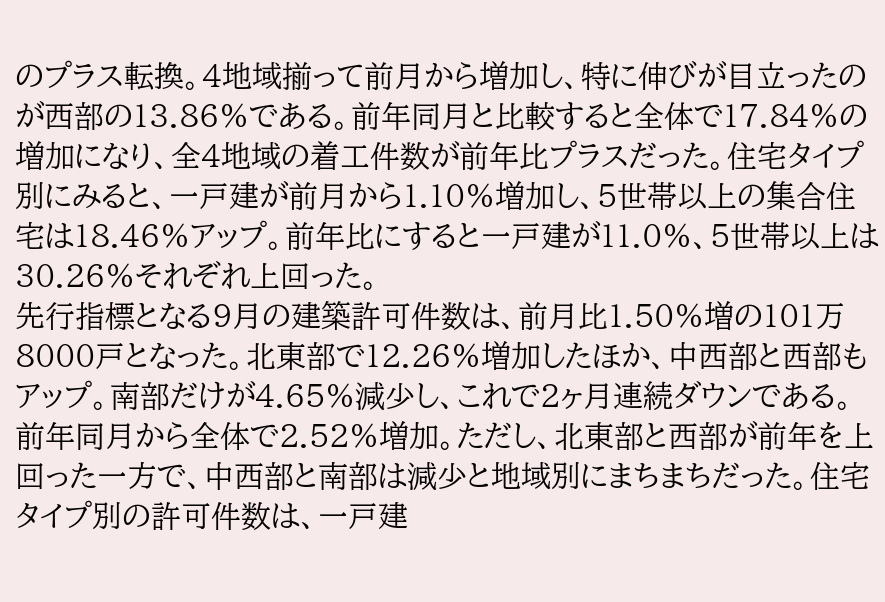のプラス転換。4地域揃って前月から増加し、特に伸びが目立ったのが西部の13.86%である。前年同月と比較すると全体で17.84%の増加になり、全4地域の着工件数が前年比プラスだった。住宅タイプ別にみると、一戸建が前月から1.10%増加し、5世帯以上の集合住宅は18.46%アップ。前年比にすると一戸建が11.0%、5世帯以上は30.26%それぞれ上回った。
先行指標となる9月の建築許可件数は、前月比1.50%増の101万8000戸となった。北東部で12.26%増加したほか、中西部と西部もアップ。南部だけが4.65%減少し、これで2ヶ月連続ダウンである。前年同月から全体で2.52%増加。ただし、北東部と西部が前年を上回った一方で、中西部と南部は減少と地域別にまちまちだった。住宅タイプ別の許可件数は、一戸建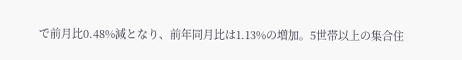で前月比0.48%減となり、前年同月比は1.13%の増加。5世帯以上の集合住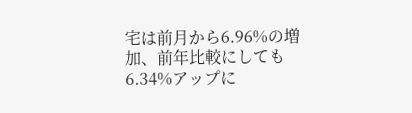宅は前月から6.96%の増加、前年比較にしても6.34%アップに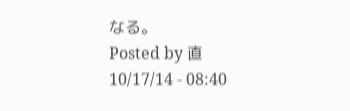なる。
Posted by 直 10/17/14 - 08:40